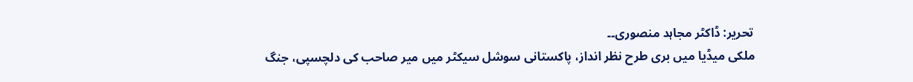تحریر: ڈاکٹر مجاہد منصوری۔۔
ملکی میڈیا میں بری طرح نظر انداز، پاکستانی سوشل سیکٹر میں میر صاحب کی دلچسپی، جنگ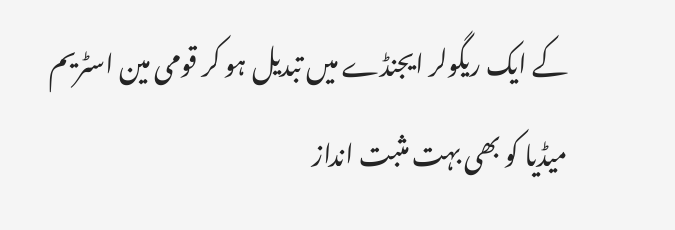کے ایک ریگولر ایجنڈے میں تبدیل ہو کر قومی مین اسٹریم میڈیا کو بھی بہت مثبت انداز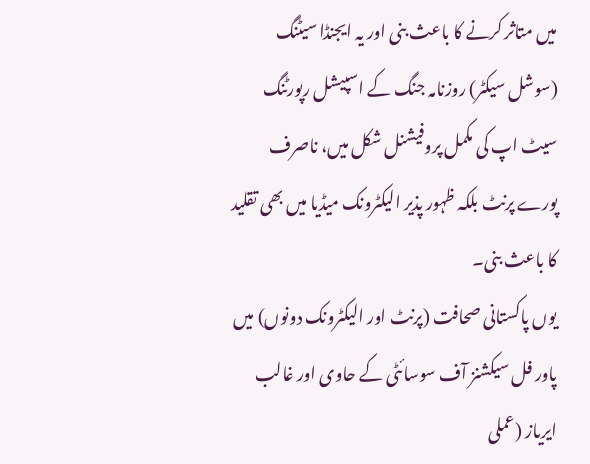میں متاثر کرنے کا باعث بنی اور یہ ایجنڈا سیٹنگ (سوشل سیکٹر) روزنامہ جنگ کے اسپیشل رپورٹنگ سیٹ اپ کی مکمل پروفیشنل شکل میں، ناصرف پورے پرنٹ بلکہ ظہور پذیر الیکٹرونک میڈیا میں بھی تقلید کا باعث بنی۔
یوں پاکستانی صحافت (پرنٹ اور الیکٹرونک دونوں) میں پاور فل سیکشنز آف سوسائٹی کے حاوی اور غالب ایریاز (عملی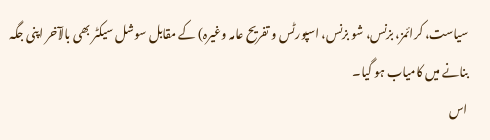سیاست، کرائمز، بزنس، شو بزنس، اسپورٹس و تفریح عامہ وغیرہ) کے مقابل سوشل سیکٹر بھی بالآخر اپنی جگہ بنانے میں کامیاب ہو گیا۔
اس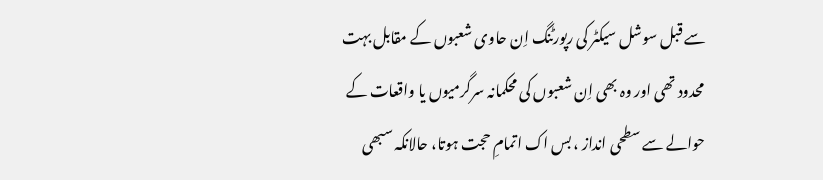سے قبل سوشل سیکٹر کی رپورٹنگ اِن حاوی شعبوں کے مقابل بہت محدود تھی اور وہ بھی اِن شعبوں کی محکمانہ سرگرمیوں یا واقعات کے حوالے سے سطحی انداز ، بس اک اتمامِ حجت ہوتا، حالانکہ سبھی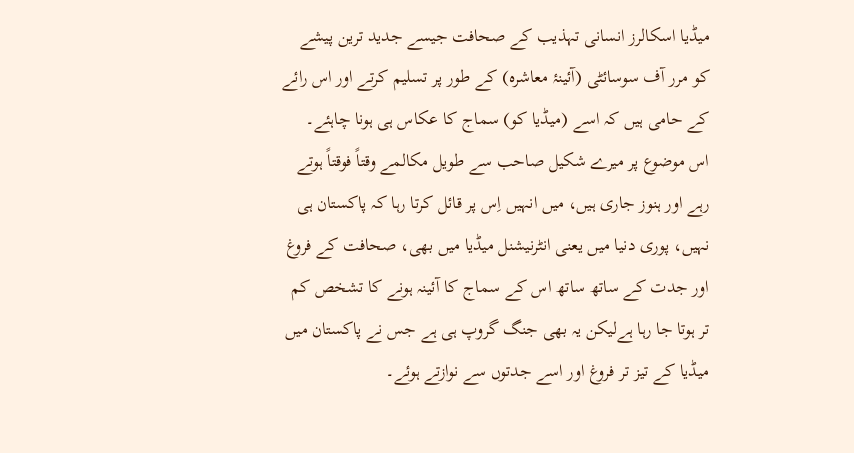میڈیا اسکالرز انسانی تہذیب کے صحافت جیسے جدید ترین پیشے کو مرر آف سوسائٹی (آئینۂ معاشرہ) کے طور پر تسلیم کرتے اور اس رائے کے حامی ہیں کہ اسے (میڈیا کو) سماج کا عکاس ہی ہونا چاہئے۔
اس موضوع پر میرے شکیل صاحب سے طویل مکالمے وقتاً فوقتاً ہوتے رہے اور ہنوز جاری ہیں، میں انہیں اِس پر قائل کرتا رہا کہ پاکستان ہی نہیں، پوری دنیا میں یعنی انٹرنیشنل میڈیا میں بھی، صحافت کے فروغ اور جدت کے ساتھ ساتھ اس کے سماج کا آئینہ ہونے کا تشخص کم تر ہوتا جا رہا ہےلیکن یہ بھی جنگ گروپ ہی ہے جس نے پاکستان میں میڈیا کے تیز تر فروغ اور اسے جدتوں سے نوازتے ہوئے۔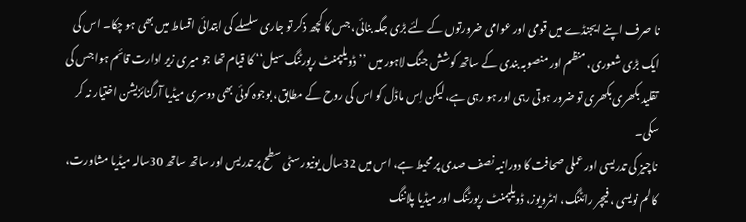نا صرف اپنے ایجنڈے میں قومی اور عوامی ضرورتوں کے لئے بڑی جگہ بنائی، جس کا کچھ ذکر تو جاری سلسلے کی ابتدائی اقساط میں بھی ہو چکا۔ اس کی ایک بڑی شعوری، منظم اور منصوبہ بندی کے ساتھ کوشش جنگ لاہور میں ’’ڈویلپمنٹ رپورٹنگ سیل‘‘ کا قیام تھا جو میری زیر ادارت قائم ہوا جس کی تقلید بکھری بکھری تو ضرور ہوتی رہی اور ہو رہی ہے، لیکن اِس ماڈل کو اس کی روح کے مطابق، بوجوہ کوئی بھی دوسری میڈیا آرگنائزیشن اختیار نہ کر سکی۔
ناچیز کی تدریسی اور عملی صحافت کا دورانیہ نصف صدی پر محیط ہے، اس میں 32سال یونیورسٹی سطح پر تدریس اور ساتھ ساتھ 30سالہ میڈیا مشاورت، کالم نویسی ، فیچر رائٹنگ، انٹرویوز، ڈویلپمنٹ رپورٹنگ اور میڈیا پلاننگ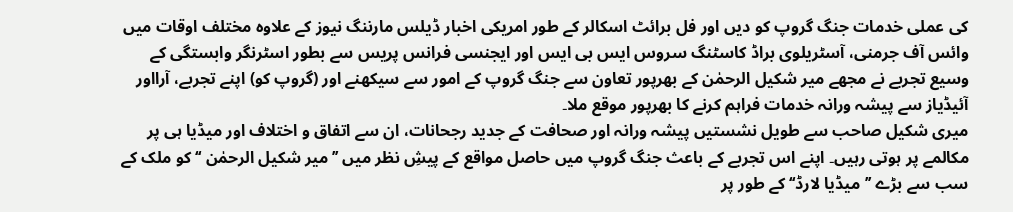کی عملی خدمات جنگ گروپ کو دیں اور فل برائٹ اسکالر کے طور امریکی اخبار ڈیلس مارننگ نیوز کے علاوہ مختلف اوقات میں وائس آف جرمنی، آسٹریلوی براڈ کاسٹنگ سروس ایس بی ایس اور ایجنسی فرانس پریس سے بطور اسٹرنگر وابستگی کے وسیع تجربے نے مجھے میر شکیل الرحمٰن کے بھرپور تعاون سے جنگ گروپ کے امور سے سیکھنے اور (گروپ کو) اپنے تجربے، آرااور آئیڈیاز سے پیشہ ورانہ خدمات فراہم کرنے کا بھرپور موقع ملا۔
میری شکیل صاحب سے طویل نشستیں پیشہ ورانہ اور صحافت کے جدید رجحانات، ان سے اتفاق و اختلاف اور میڈیا ہی پر مکالمے پر ہوتی رہیں۔ اپنے اس تجربے کے باعث جنگ گروپ میں حاصل مواقع کے پیشِ نظر میں ’’میر شکیل الرحمٰن ‘‘ کو ملک کے سب سے بڑے ’’میڈیا لارڈ‘‘ کے طور پر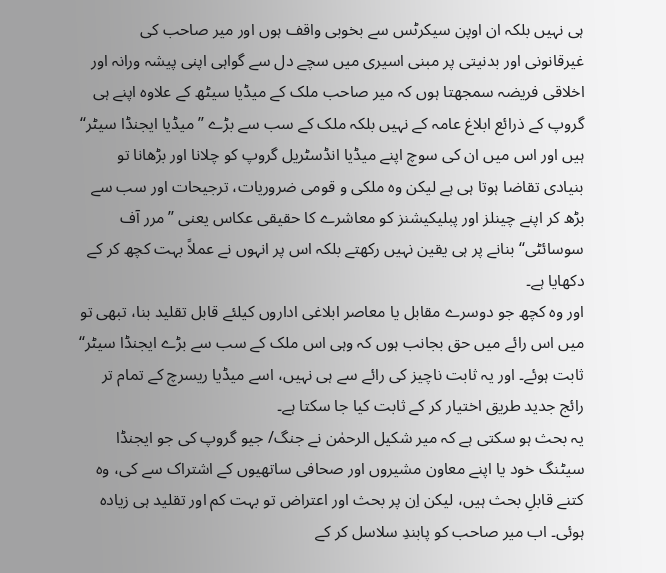ہی نہیں بلکہ ان اوپن سیکرٹس سے بخوبی واقف ہوں اور میر صاحب کی غیرقانونی اور بدنیتی پر مبنی اسیری میں سچے دل سے گواہی اپنی پیشہ ورانہ اور اخلاقی فریضہ سمجھتا ہوں کہ میر صاحب ملک کے میڈیا سیٹھ کے علاوہ اپنے ہی گروپ کے ذرائع ابلاغ عامہ کے نہیں بلکہ ملک کے سب سے بڑے ’’میڈیا ایجنڈا سیٹر‘‘ ہیں اور اس میں ان کی سوچ اپنے میڈیا انڈسٹریل گروپ کو چلانا اور بڑھانا تو بنیادی تقاضا ہوتا ہی ہے لیکن وہ ملکی و قومی ضروریات، ترجیحات اور سب سے بڑھ کر اپنے چینلز اور پبلیکیشنز کو معاشرے کا حقیقی عکاس یعنی ’’مرر آف سوسائٹی‘‘ بنانے پر ہی یقین نہیں رکھتے بلکہ اس پر انہوں نے عملاً بہت کچھ کر کے دکھایا ہے۔
اور وہ کچھ جو دوسرے مقابل یا معاصر ابلاغی اداروں کیلئے قابل تقلید بنا، تبھی تو میں اس رائے میں حق بجانب ہوں کہ وہی اس ملک کے سب سے بڑے ایجنڈا سیٹر‘‘ ثابت ہوئے۔ اور یہ ثابت ناچیز کی رائے سے ہی نہیں، اسے میڈیا ریسرچ کے تمام تر رائج جدید طریق اختیار کر کے ثابت کیا جا سکتا ہے۔
یہ بحث ہو سکتی ہے کہ میر شکیل الرحمٰن نے جنگ/ جیو گروپ کی جو ایجنڈا سیٹنگ خود یا اپنے معاون مشیروں اور صحافی ساتھیوں کے اشتراک سے کی، وہ کتنے قابلِ بحث ہیں، لیکن اِن پر بحث اور اعتراض تو بہت کم اور تقلید ہی زیادہ ہوئی۔ اب میر صاحب کو پابندِ سلاسل کر کے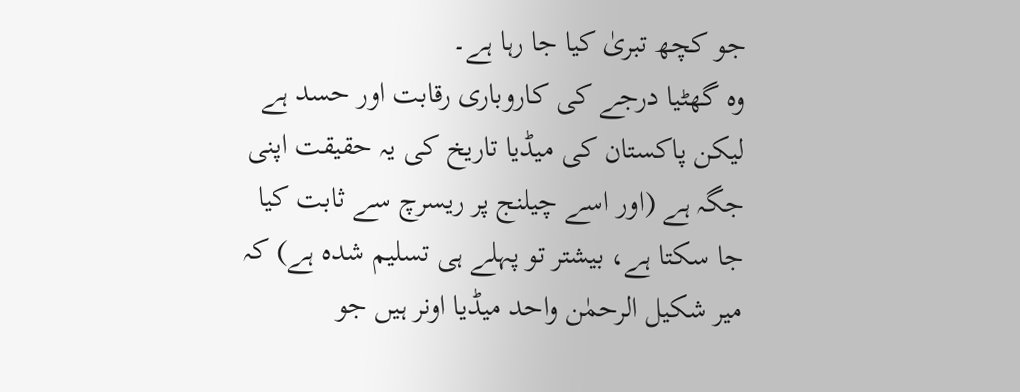جو کچھ تبریٰ کیا جا رہا ہے۔
وہ گھٹیا درجے کی کاروباری رقابت اور حسد ہے لیکن پاکستان کی میڈیا تاریخ کی یہ حقیقت اپنی جگہ ہے (اور اسے چیلنج پر ریسرچ سے ثابت کیا جا سکتا ہے، بیشتر تو پہلے ہی تسلیم شدہ ہے) کہ میر شکیل الرحمٰن واحد میڈیا اونر ہیں جو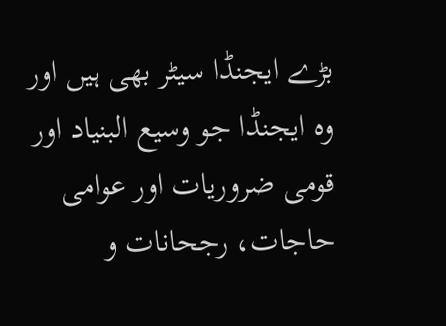بڑے ایجنڈا سیٹر بھی ہیں اور وہ ایجنڈا جو وسیع البنیاد اور قومی ضروریات اور عوامی حاجات، رجحانات و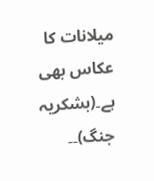میلانات کا عکاس بھی ہے۔(بشکریہ جنگ)۔۔